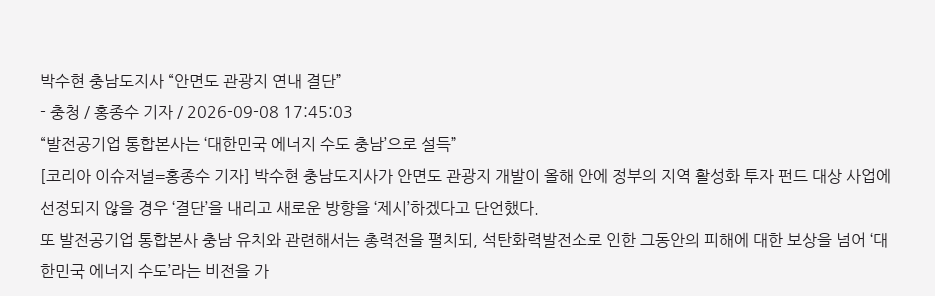박수현 충남도지사 “안면도 관광지 연내 결단”
- 충청 / 홍종수 기자 / 2026-09-08 17:45:03
“발전공기업 통합본사는 ‘대한민국 에너지 수도 충남’으로 설득”
[코리아 이슈저널=홍종수 기자] 박수현 충남도지사가 안면도 관광지 개발이 올해 안에 정부의 지역 활성화 투자 펀드 대상 사업에 선정되지 않을 경우 ‘결단’을 내리고 새로운 방향을 ‘제시’하겠다고 단언했다.
또 발전공기업 통합본사 충남 유치와 관련해서는 총력전을 펼치되, 석탄화력발전소로 인한 그동안의 피해에 대한 보상을 넘어 ‘대한민국 에너지 수도’라는 비전을 가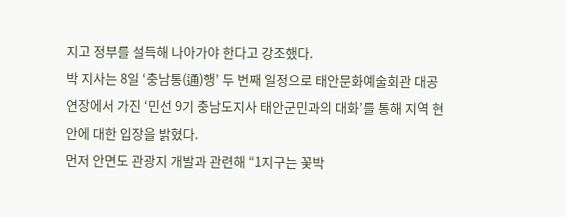지고 정부를 설득해 나아가야 한다고 강조했다.
박 지사는 8일 ‘충남통(通)행’ 두 번째 일정으로 태안문화예술회관 대공연장에서 가진 ‘민선 9기 충남도지사 태안군민과의 대화’를 통해 지역 현안에 대한 입장을 밝혔다.
먼저 안면도 관광지 개발과 관련해 “1지구는 꽃박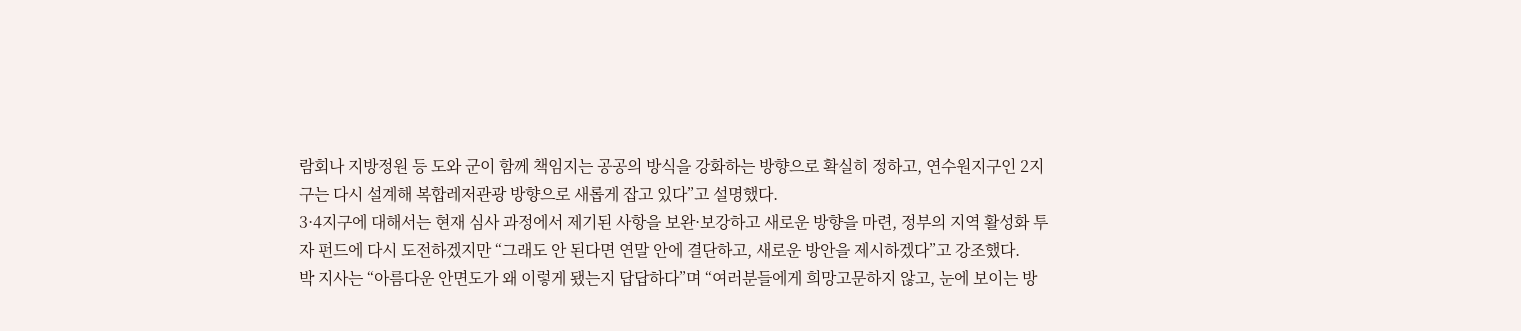람회나 지방정원 등 도와 군이 함께 책임지는 공공의 방식을 강화하는 방향으로 확실히 정하고, 연수원지구인 2지구는 다시 설계해 복합레저관광 방향으로 새롭게 잡고 있다”고 설명했다.
3·4지구에 대해서는 현재 심사 과정에서 제기된 사항을 보완·보강하고 새로운 방향을 마련, 정부의 지역 활성화 투자 펀드에 다시 도전하겠지만 “그래도 안 된다면 연말 안에 결단하고, 새로운 방안을 제시하겠다”고 강조했다.
박 지사는 “아름다운 안면도가 왜 이렇게 됐는지 답답하다”며 “여러분들에게 희망고문하지 않고, 눈에 보이는 방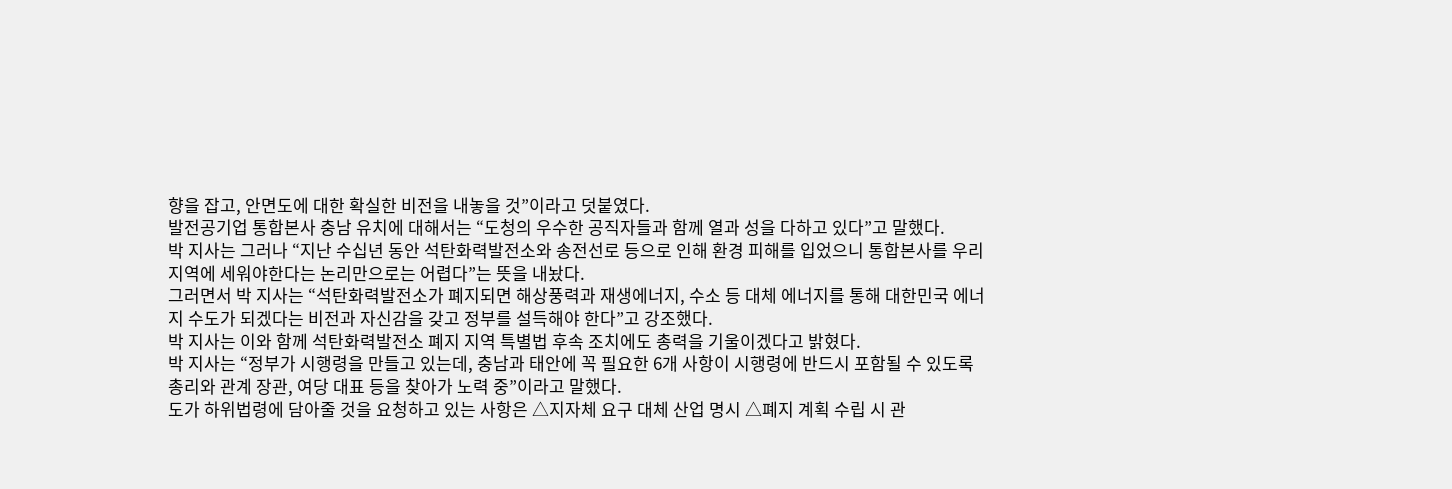향을 잡고, 안면도에 대한 확실한 비전을 내놓을 것”이라고 덧붙였다.
발전공기업 통합본사 충남 유치에 대해서는 “도청의 우수한 공직자들과 함께 열과 성을 다하고 있다”고 말했다.
박 지사는 그러나 “지난 수십년 동안 석탄화력발전소와 송전선로 등으로 인해 환경 피해를 입었으니 통합본사를 우리 지역에 세워야한다는 논리만으로는 어렵다”는 뜻을 내놨다.
그러면서 박 지사는 “석탄화력발전소가 폐지되면 해상풍력과 재생에너지, 수소 등 대체 에너지를 통해 대한민국 에너지 수도가 되겠다는 비전과 자신감을 갖고 정부를 설득해야 한다”고 강조했다.
박 지사는 이와 함께 석탄화력발전소 폐지 지역 특별법 후속 조치에도 총력을 기울이겠다고 밝혔다.
박 지사는 “정부가 시행령을 만들고 있는데, 충남과 태안에 꼭 필요한 6개 사항이 시행령에 반드시 포함될 수 있도록 총리와 관계 장관, 여당 대표 등을 찾아가 노력 중”이라고 말했다.
도가 하위법령에 담아줄 것을 요청하고 있는 사항은 △지자체 요구 대체 산업 명시 △폐지 계획 수립 시 관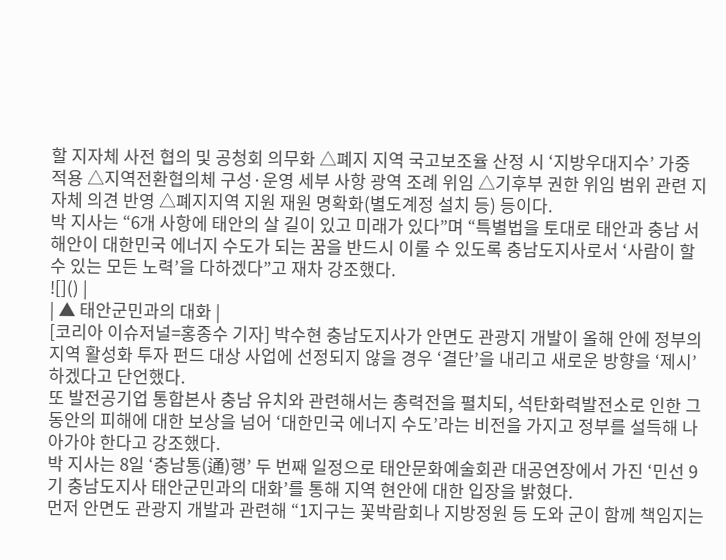할 지자체 사전 협의 및 공청회 의무화 △폐지 지역 국고보조율 산정 시 ‘지방우대지수’ 가중 적용 △지역전환협의체 구성·운영 세부 사항 광역 조례 위임 △기후부 권한 위임 범위 관련 지자체 의견 반영 △폐지지역 지원 재원 명확화(별도계정 설치 등) 등이다.
박 지사는 “6개 사항에 태안의 살 길이 있고 미래가 있다”며 “특별법을 토대로 태안과 충남 서해안이 대한민국 에너지 수도가 되는 꿈을 반드시 이룰 수 있도록 충남도지사로서 ‘사람이 할 수 있는 모든 노력’을 다하겠다”고 재차 강조했다.
![]() |
| ▲ 태안군민과의 대화 |
[코리아 이슈저널=홍종수 기자] 박수현 충남도지사가 안면도 관광지 개발이 올해 안에 정부의 지역 활성화 투자 펀드 대상 사업에 선정되지 않을 경우 ‘결단’을 내리고 새로운 방향을 ‘제시’하겠다고 단언했다.
또 발전공기업 통합본사 충남 유치와 관련해서는 총력전을 펼치되, 석탄화력발전소로 인한 그동안의 피해에 대한 보상을 넘어 ‘대한민국 에너지 수도’라는 비전을 가지고 정부를 설득해 나아가야 한다고 강조했다.
박 지사는 8일 ‘충남통(通)행’ 두 번째 일정으로 태안문화예술회관 대공연장에서 가진 ‘민선 9기 충남도지사 태안군민과의 대화’를 통해 지역 현안에 대한 입장을 밝혔다.
먼저 안면도 관광지 개발과 관련해 “1지구는 꽃박람회나 지방정원 등 도와 군이 함께 책임지는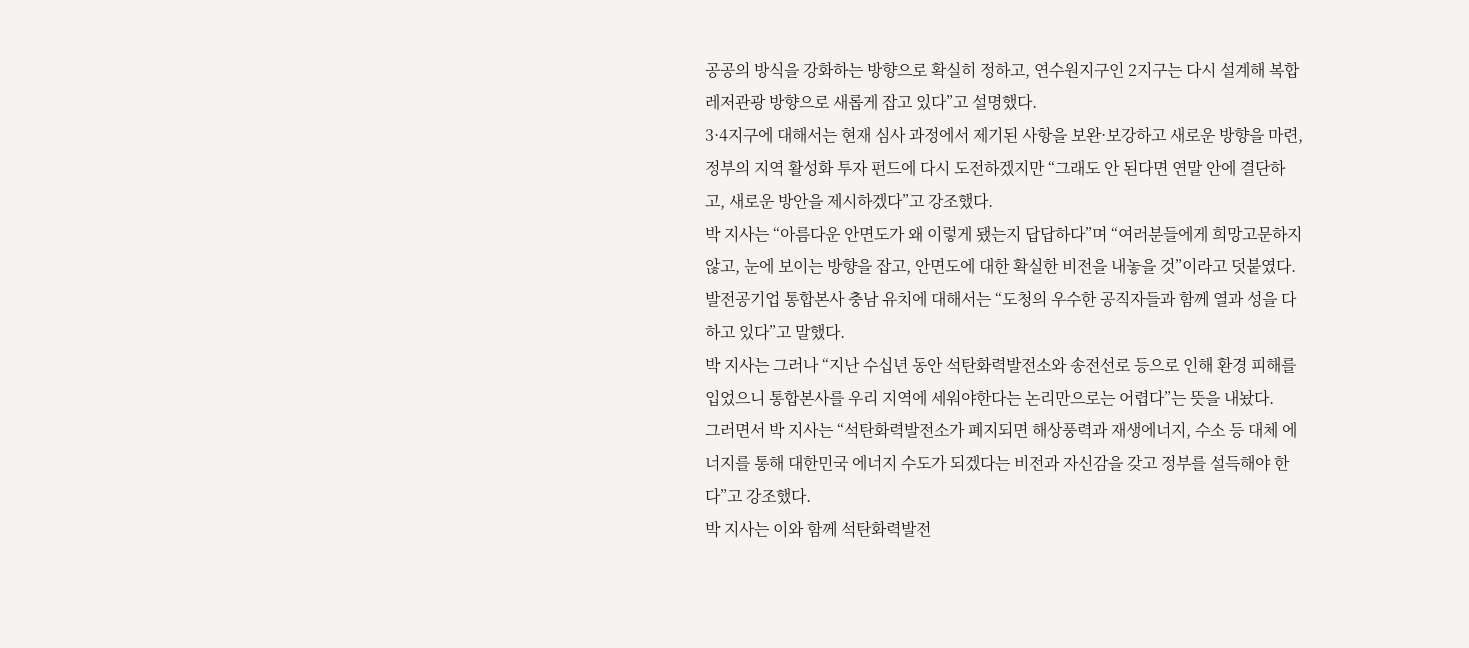공공의 방식을 강화하는 방향으로 확실히 정하고, 연수원지구인 2지구는 다시 설계해 복합레저관광 방향으로 새롭게 잡고 있다”고 설명했다.
3·4지구에 대해서는 현재 심사 과정에서 제기된 사항을 보완·보강하고 새로운 방향을 마련, 정부의 지역 활성화 투자 펀드에 다시 도전하겠지만 “그래도 안 된다면 연말 안에 결단하고, 새로운 방안을 제시하겠다”고 강조했다.
박 지사는 “아름다운 안면도가 왜 이렇게 됐는지 답답하다”며 “여러분들에게 희망고문하지 않고, 눈에 보이는 방향을 잡고, 안면도에 대한 확실한 비전을 내놓을 것”이라고 덧붙였다.
발전공기업 통합본사 충남 유치에 대해서는 “도청의 우수한 공직자들과 함께 열과 성을 다하고 있다”고 말했다.
박 지사는 그러나 “지난 수십년 동안 석탄화력발전소와 송전선로 등으로 인해 환경 피해를 입었으니 통합본사를 우리 지역에 세워야한다는 논리만으로는 어렵다”는 뜻을 내놨다.
그러면서 박 지사는 “석탄화력발전소가 폐지되면 해상풍력과 재생에너지, 수소 등 대체 에너지를 통해 대한민국 에너지 수도가 되겠다는 비전과 자신감을 갖고 정부를 설득해야 한다”고 강조했다.
박 지사는 이와 함께 석탄화력발전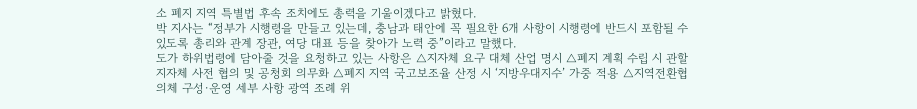소 폐지 지역 특별법 후속 조치에도 총력을 기울이겠다고 밝혔다.
박 지사는 “정부가 시행령을 만들고 있는데, 충남과 태안에 꼭 필요한 6개 사항이 시행령에 반드시 포함될 수 있도록 총리와 관계 장관, 여당 대표 등을 찾아가 노력 중”이라고 말했다.
도가 하위법령에 담아줄 것을 요청하고 있는 사항은 △지자체 요구 대체 산업 명시 △폐지 계획 수립 시 관할 지자체 사전 협의 및 공청회 의무화 △폐지 지역 국고보조율 산정 시 ‘지방우대지수’ 가중 적용 △지역전환협의체 구성·운영 세부 사항 광역 조례 위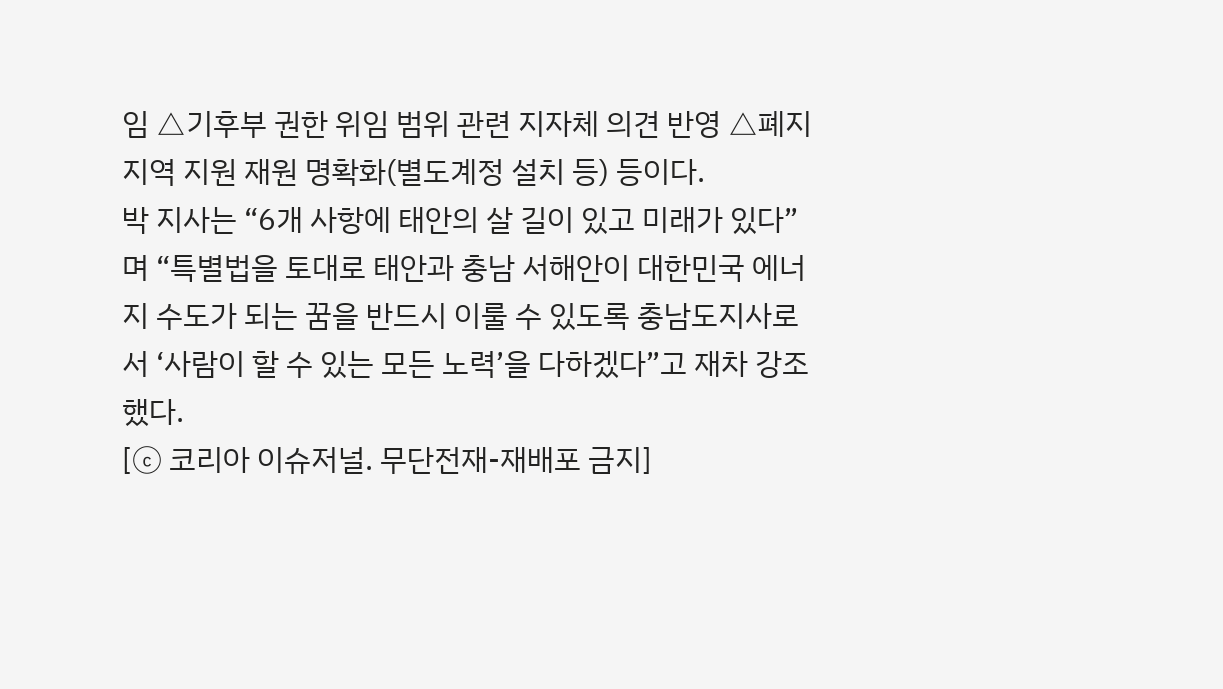임 △기후부 권한 위임 범위 관련 지자체 의견 반영 △폐지지역 지원 재원 명확화(별도계정 설치 등) 등이다.
박 지사는 “6개 사항에 태안의 살 길이 있고 미래가 있다”며 “특별법을 토대로 태안과 충남 서해안이 대한민국 에너지 수도가 되는 꿈을 반드시 이룰 수 있도록 충남도지사로서 ‘사람이 할 수 있는 모든 노력’을 다하겠다”고 재차 강조했다.
[ⓒ 코리아 이슈저널. 무단전재-재배포 금지]